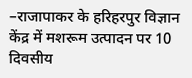–राजापाकर के हरिहरपुर विज्ञान केंद्र में मशरूम उत्पादन पर 10 दिवसीय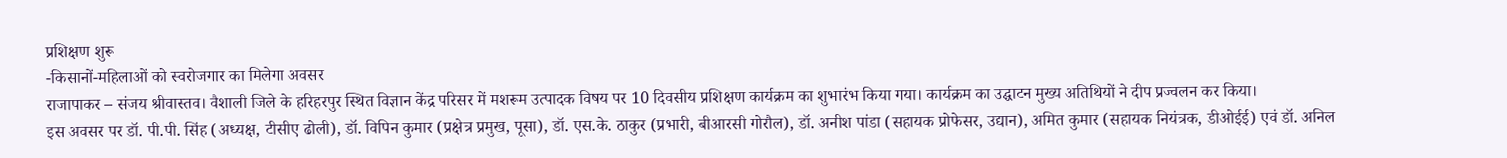प्रशिक्षण शुरू
-किसानों-महिलाओं को स्वरोजगार का मिलेगा अवसर
राजापाकर – संजय श्रीवास्तव। वैशाली जिले के हरिहरपुर स्थित विज्ञान केंद्र परिसर में मशरूम उत्पादक विषय पर 10 दिवसीय प्रशिक्षण कार्यक्रम का शुभारंभ किया गया। कार्यक्रम का उद्घाटन मुख्य अतिथियों ने दीप प्रज्वलन कर किया।
इस अवसर पर डॉ. पी.पी. सिंह (अध्यक्ष, टीसीए ढोली), डॉ. विपिन कुमार (प्रक्षेत्र प्रमुख, पूसा), डॉ. एस.के. ठाकुर (प्रभारी, बीआरसी गोरौल), डॉ. अनीश पांडा (सहायक प्रोफेसर, उद्यान), अमित कुमार (सहायक नियंत्रक, डीओईई) एवं डॉ. अनिल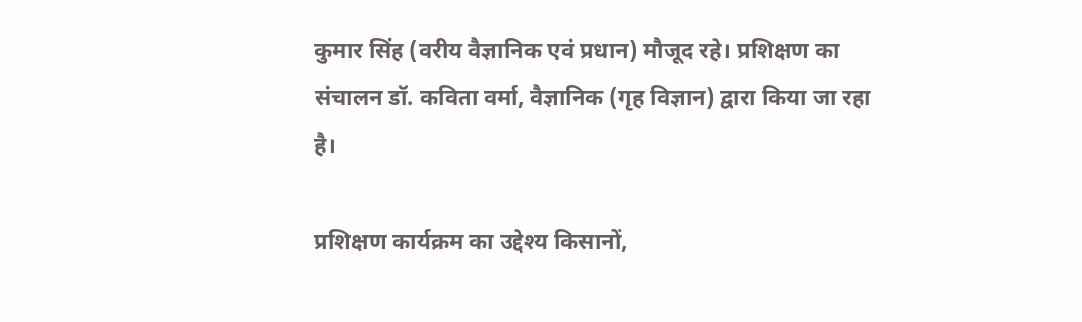कुमार सिंह (वरीय वैज्ञानिक एवं प्रधान) मौजूद रहे। प्रशिक्षण का संचालन डॉ. कविता वर्मा, वैज्ञानिक (गृह विज्ञान) द्वारा किया जा रहा है।

प्रशिक्षण कार्यक्रम का उद्देश्य किसानों,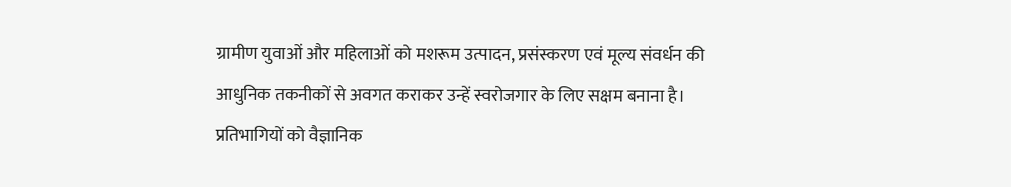ग्रामीण युवाओं और महिलाओं को मशरूम उत्पादन, प्रसंस्करण एवं मूल्य संवर्धन की आधुनिक तकनीकों से अवगत कराकर उन्हें स्वरोजगार के लिए सक्षम बनाना है। प्रतिभागियों को वैज्ञानिक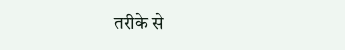तरीके से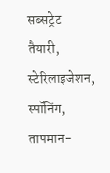सब्सट्रेट तैयारी, स्टेरिलाइजेशन, स्पॉनिंग, तापमान-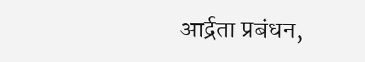आर्द्रता प्रबंधन,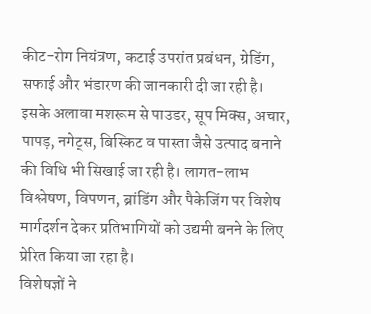कीट-रोग नियंत्रण, कटाई उपरांत प्रबंधन, ग्रेडिंग, सफाई और भंडारण की जानकारी दी जा रही है।
इसके अलावा मशरूम से पाउडर, सूप मिक्स, अचार, पापड़, नगेट्स, बिस्किट व पास्ता जैसे उत्पाद बनाने की विधि भी सिखाई जा रही है। लागत-लाभ विश्लेषण, विपणन, ब्रांडिंग और पैकेजिंग पर विशेष मार्गदर्शन देकर प्रतिभागियों को उद्यमी बनने के लिए प्रेरित किया जा रहा है।
विशेषज्ञों ने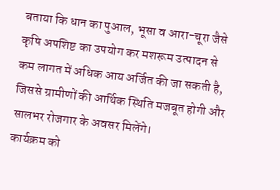बताया कि धान का पुआल, भूसा व आरा-चूरा जैसे कृषि अपशिष्ट का उपयोग कर मशरूम उत्पादन से कम लागत में अधिक आय अर्जित की जा सकती है, जिससे ग्रामीणों की आर्थिक स्थिति मजबूत होगी और सालभर रोजगार के अवसर मिलेंगे।
कार्यक्रम को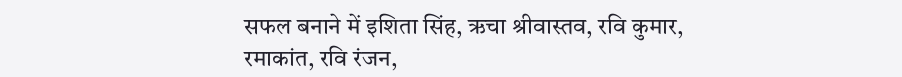सफल बनाने में इशिता सिंह, ऋचा श्रीवास्तव, रवि कुमार, रमाकांत, रवि रंजन,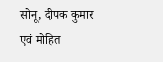सोनू, दीपक कुमार एवं मोहित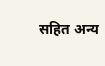सहित अन्य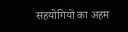सहयोगियों का अहम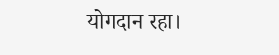योगदान रहा।